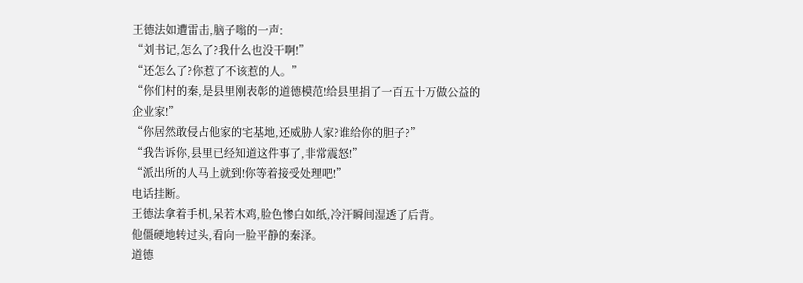王德法如遭雷击,脑子嗡的一声:
“刘书记,怎么了?我什么也没干啊!”
“还怎么了?你惹了不该惹的人。”
“你们村的秦,是县里刚表彰的道德模范!给县里捐了一百五十万做公益的企业家!”
“你居然敢侵占他家的宅基地,还威胁人家?谁给你的胆子?”
“我告诉你,县里已经知道这件事了,非常震怒!”
“派出所的人马上就到!你等着接受处理吧!”
电话挂断。
王德法拿着手机,呆若木鸡,脸色惨白如纸,冷汗瞬间湿透了后背。
他僵硬地转过头,看向一脸平静的秦泽。
道德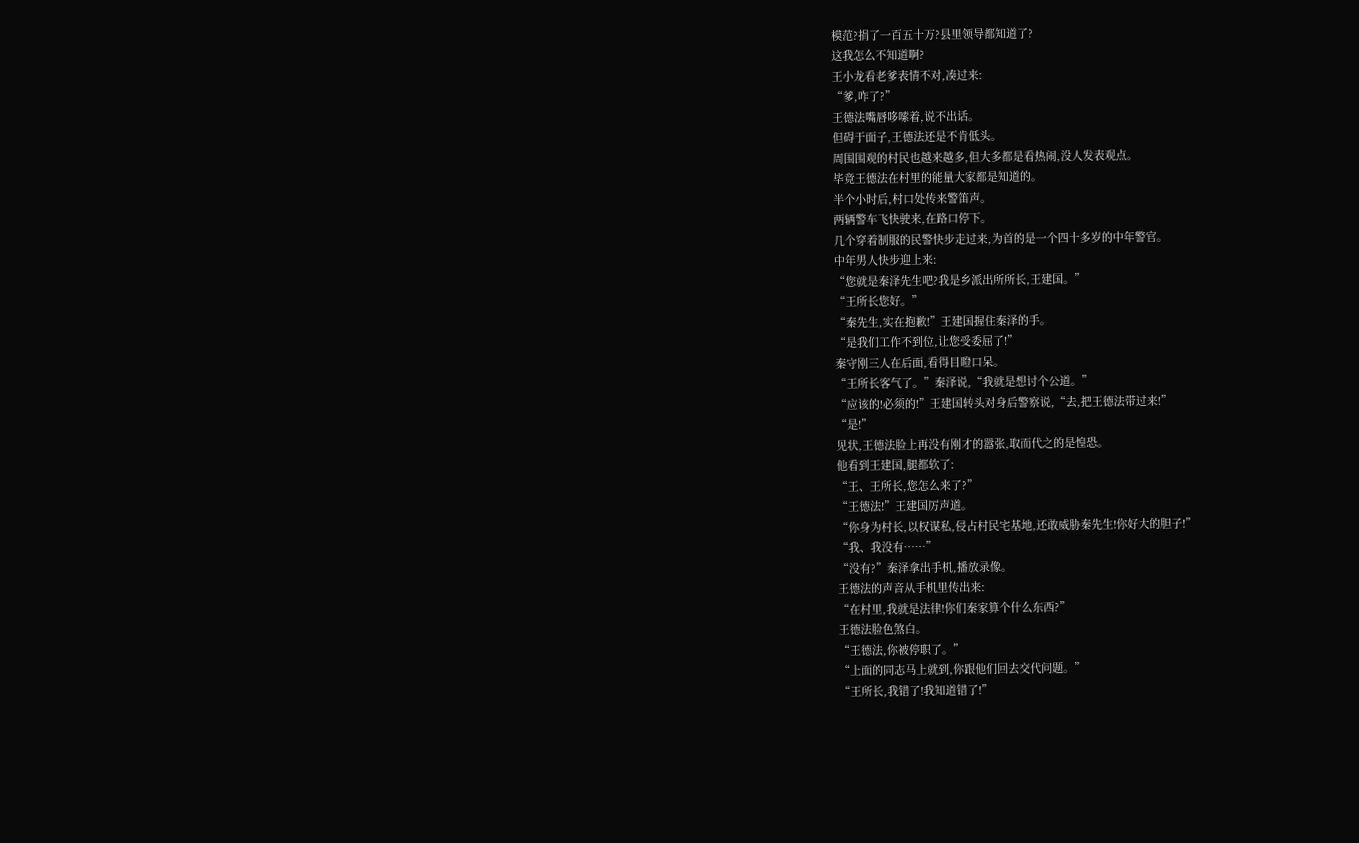模范?捐了一百五十万?县里领导都知道了?
这我怎么不知道啊?
王小龙看老爹表情不对,凑过来:
“爹,咋了?”
王德法嘴唇哆嗦着,说不出话。
但碍于面子,王德法还是不肯低头。
周围围观的村民也越来越多,但大多都是看热闹,没人发表观点。
毕竟王德法在村里的能量大家都是知道的。
半个小时后,村口处传来警笛声。
两辆警车飞快驶来,在路口停下。
几个穿着制服的民警快步走过来,为首的是一个四十多岁的中年警官。
中年男人快步迎上来:
“您就是秦泽先生吧?我是乡派出所所长,王建国。”
“王所长您好。”
“秦先生,实在抱歉!”王建国握住秦泽的手。
“是我们工作不到位,让您受委屈了!”
秦守刚三人在后面,看得目瞪口呆。
“王所长客气了。”秦泽说,“我就是想讨个公道。”
“应该的!必须的!”王建国转头对身后警察说,“去,把王德法带过来!”
“是!”
见状,王德法脸上再没有刚才的嚣张,取而代之的是惶恐。
他看到王建国,腿都软了:
“王、王所长,您怎么来了?”
“王德法!”王建国厉声道。
“你身为村长,以权谋私,侵占村民宅基地,还敢威胁秦先生!你好大的胆子!”
“我、我没有……”
“没有?”秦泽拿出手机,播放录像。
王德法的声音从手机里传出来:
“在村里,我就是法律!你们秦家算个什么东西?”
王德法脸色煞白。
“王德法,你被停职了。”
“上面的同志马上就到,你跟他们回去交代问题。”
“王所长,我错了!我知道错了!”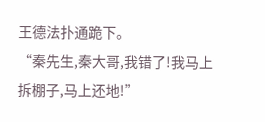王德法扑通跪下。
“秦先生,秦大哥,我错了!我马上拆棚子,马上还地!”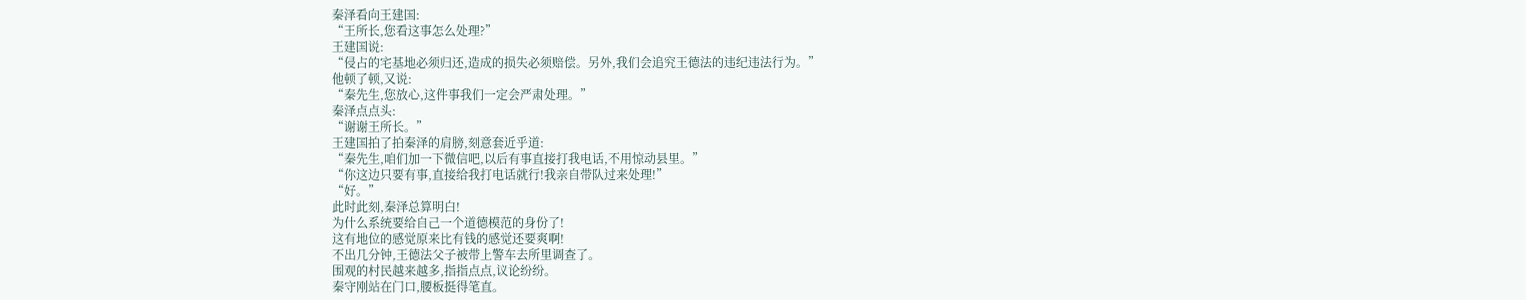秦泽看向王建国:
“王所长,您看这事怎么处理?”
王建国说:
“侵占的宅基地必须归还,造成的损失必须赔偿。另外,我们会追究王德法的违纪违法行为。”
他顿了顿,又说:
“秦先生,您放心,这件事我们一定会严肃处理。”
秦泽点点头:
“谢谢王所长。”
王建国拍了拍秦泽的肩膀,刻意套近乎道:
“秦先生,咱们加一下微信吧,以后有事直接打我电话,不用惊动县里。”
“你这边只要有事,直接给我打电话就行!我亲自带队过来处理!”
“好。”
此时此刻,秦泽总算明白!
为什么系统要给自己一个道德模范的身份了!
这有地位的感觉原来比有钱的感觉还要爽啊!
不出几分钟,王德法父子被带上警车去所里调查了。
围观的村民越来越多,指指点点,议论纷纷。
秦守刚站在门口,腰板挺得笔直。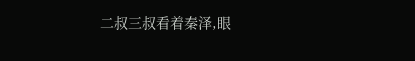二叔三叔看着秦泽,眼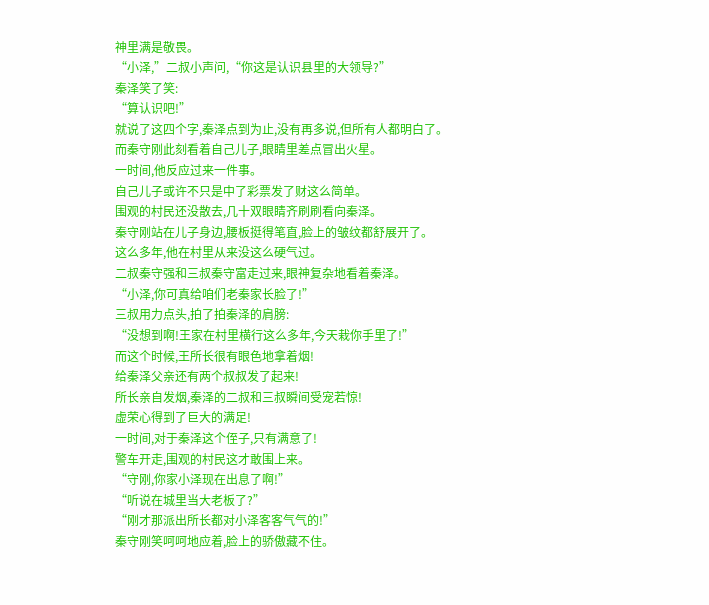神里满是敬畏。
“小泽,”二叔小声问,“你这是认识县里的大领导?”
秦泽笑了笑:
“算认识吧!”
就说了这四个字,秦泽点到为止,没有再多说,但所有人都明白了。
而秦守刚此刻看着自己儿子,眼睛里差点冒出火星。
一时间,他反应过来一件事。
自己儿子或许不只是中了彩票发了财这么简单。
围观的村民还没散去,几十双眼睛齐刷刷看向秦泽。
秦守刚站在儿子身边,腰板挺得笔直,脸上的皱纹都舒展开了。
这么多年,他在村里从来没这么硬气过。
二叔秦守强和三叔秦守富走过来,眼神复杂地看着秦泽。
“小泽,你可真给咱们老秦家长脸了!”
三叔用力点头,拍了拍秦泽的肩膀:
“没想到啊!王家在村里横行这么多年,今天栽你手里了!”
而这个时候,王所长很有眼色地拿着烟!
给秦泽父亲还有两个叔叔发了起来!
所长亲自发烟,秦泽的二叔和三叔瞬间受宠若惊!
虚荣心得到了巨大的满足!
一时间,对于秦泽这个侄子,只有满意了!
警车开走,围观的村民这才敢围上来。
“守刚,你家小泽现在出息了啊!”
“听说在城里当大老板了?”
“刚才那派出所长都对小泽客客气气的!”
秦守刚笑呵呵地应着,脸上的骄傲藏不住。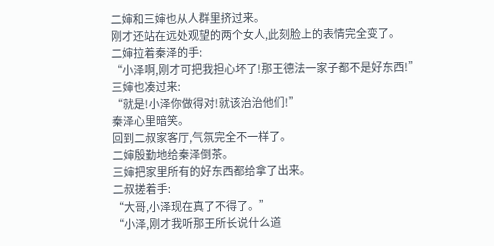二婶和三婶也从人群里挤过来。
刚才还站在远处观望的两个女人,此刻脸上的表情完全变了。
二婶拉着秦泽的手:
“小泽啊,刚才可把我担心坏了!那王德法一家子都不是好东西!”
三婶也凑过来:
“就是!小泽你做得对!就该治治他们!”
秦泽心里暗笑。
回到二叔家客厅,气氛完全不一样了。
二婶殷勤地给秦泽倒茶。
三婶把家里所有的好东西都给拿了出来。
二叔搓着手:
“大哥,小泽现在真了不得了。”
“小泽,刚才我听那王所长说什么道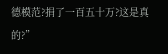德模范?捐了一百五十万?这是真的?”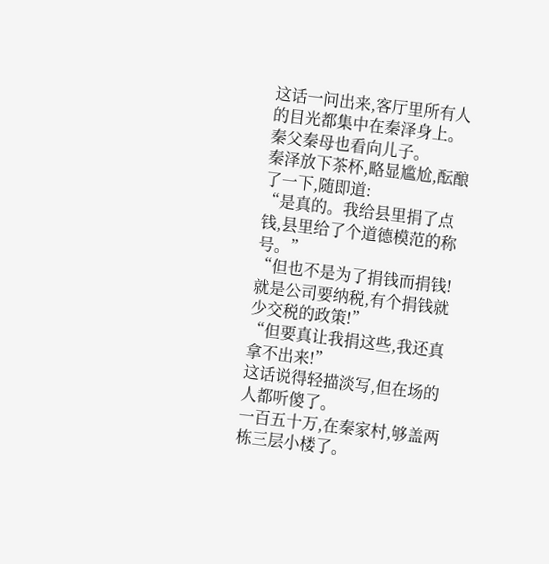这话一问出来,客厅里所有人的目光都集中在秦泽身上。
秦父秦母也看向儿子。
秦泽放下茶杯,略显尴尬,酝酿了一下,随即道:
“是真的。我给县里捐了点钱,县里给了个道德模范的称号。”
“但也不是为了捐钱而捐钱!就是公司要纳税,有个捐钱就少交税的政策!”
“但要真让我捐这些,我还真拿不出来!”
这话说得轻描淡写,但在场的人都听傻了。
一百五十万,在秦家村,够盖两栋三层小楼了。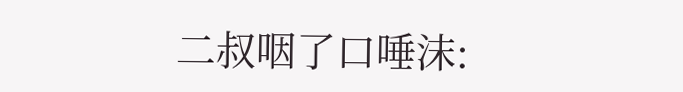二叔咽了口唾沫: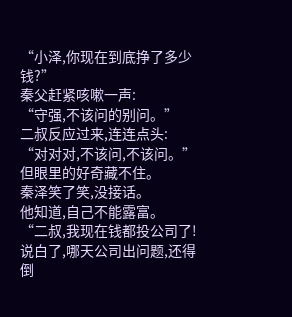“小泽,你现在到底挣了多少钱?”
秦父赶紧咳嗽一声:
“守强,不该问的别问。”
二叔反应过来,连连点头:
“对对对,不该问,不该问。”
但眼里的好奇藏不住。
秦泽笑了笑,没接话。
他知道,自己不能露富。
“二叔,我现在钱都投公司了!说白了,哪天公司出问题,还得倒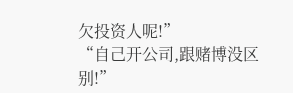欠投资人呢!”
“自己开公司,跟赌博没区别!”